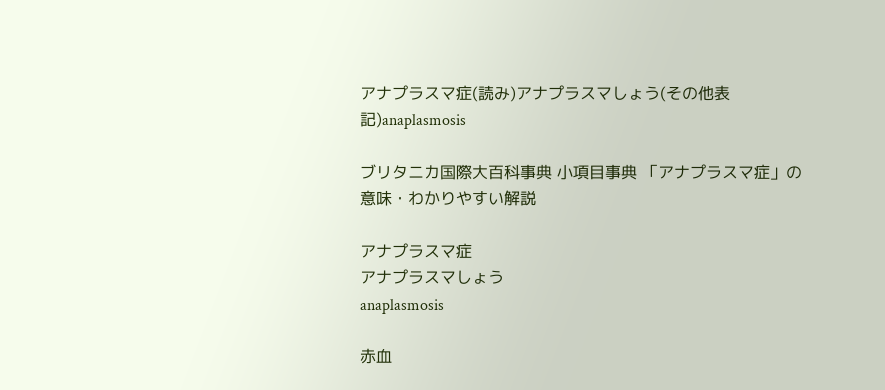アナプラスマ症(読み)アナプラスマしょう(その他表記)anaplasmosis

ブリタニカ国際大百科事典 小項目事典 「アナプラスマ症」の意味・わかりやすい解説

アナプラスマ症
アナプラスマしょう
anaplasmosis

赤血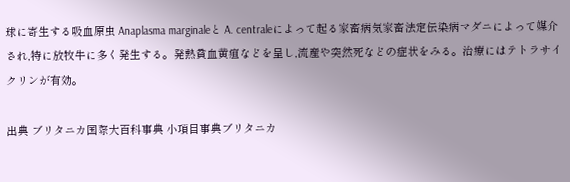球に寄生する吸血原虫 Anaplasma marginaleと A. centraleによって起る家畜病気家畜法定伝染病マダニによって媒介され,特に放牧牛に多く発生する。発熱貧血黄疸などを呈し,流産や突然死などの症状をみる。治療にはテトラサイクリンが有効。

出典 ブリタニカ国際大百科事典 小項目事典ブリタニカ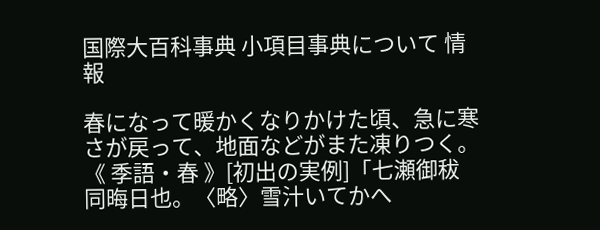国際大百科事典 小項目事典について 情報

春になって暖かくなりかけた頃、急に寒さが戻って、地面などがまた凍りつく。《 季語・春 》[初出の実例]「七瀬御秡 同晦日也。〈略〉雪汁いてかへ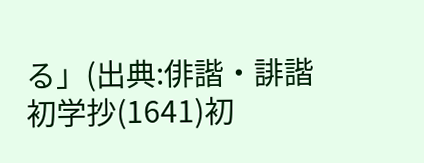る」(出典:俳諧・誹諧初学抄(1641)初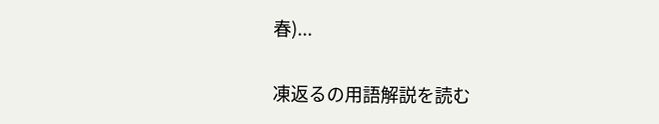春)...

凍返るの用語解説を読む